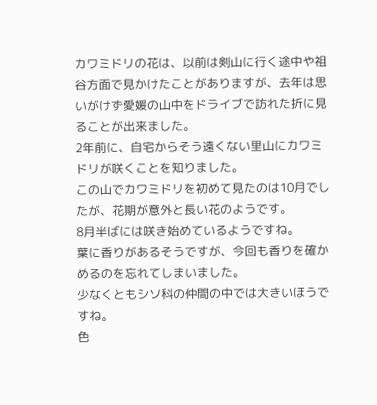カワミドリの花は、以前は剣山に行く途中や祖谷方面で見かけたことがありますが、去年は思いがけず愛媛の山中をドライブで訪れた折に見ることが出来ました。
2年前に、自宅からそう遠くない里山にカワミドリが咲くことを知りました。
この山でカワミドリを初めて見たのは10月でしたが、花期が意外と長い花のようです。
8月半ばには咲き始めているようですね。
葉に香りがあるそうですが、今回も香りを確かめるのを忘れてしまいました。
少なくともシソ科の仲間の中では大きいほうですね。
色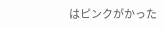はピンクがかった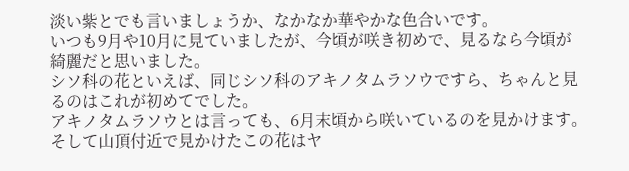淡い紫とでも言いましょうか、なかなか華やかな色合いです。
いつも9月や10月に見ていましたが、今頃が咲き初めで、見るなら今頃が綺麗だと思いました。
シソ科の花といえば、同じシソ科のアキノタムラソウですら、ちゃんと見るのはこれが初めてでした。
アキノタムラソウとは言っても、6月末頃から咲いているのを見かけます。
そして山頂付近で見かけたこの花はヤ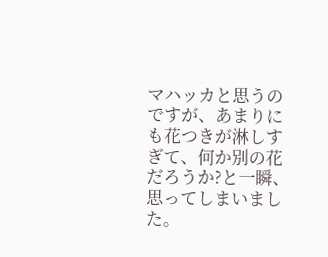マハッカと思うのですが、あまりにも花つきが淋しすぎて、何か別の花だろうか?と一瞬、思ってしまいました。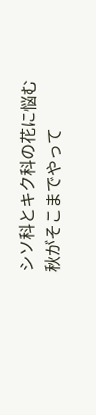シソ科とキク科の花に悩む秋がそこまでやって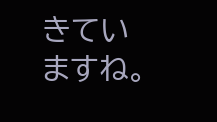きていますね。